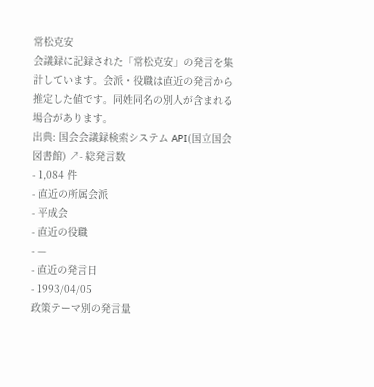常松克安
会議録に記録された「常松克安」の発言を集計しています。会派・役職は直近の発言から推定した値です。同姓同名の別人が含まれる場合があります。
出典: 国会会議録検索システム API(国立国会図書館) ↗- 総発言数
- 1,084 件
- 直近の所属会派
- 平成会
- 直近の役職
- —
- 直近の発言日
- 1993/04/05
政策テーマ別の発言量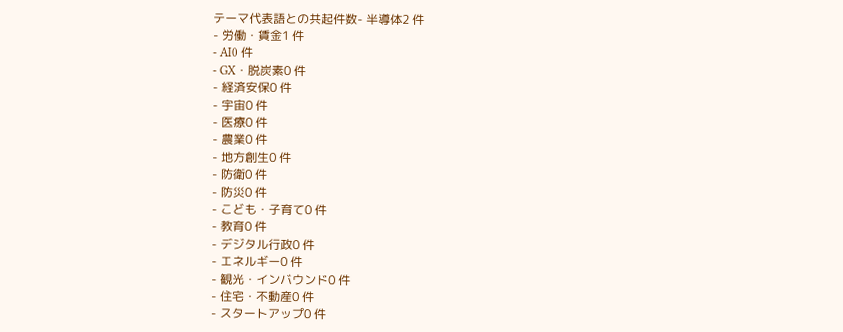テーマ代表語との共起件数- 半導体2 件
- 労働・賃金1 件
- AI0 件
- GX・脱炭素0 件
- 経済安保0 件
- 宇宙0 件
- 医療0 件
- 農業0 件
- 地方創生0 件
- 防衛0 件
- 防災0 件
- こども・子育て0 件
- 教育0 件
- デジタル行政0 件
- エネルギー0 件
- 観光・インバウンド0 件
- 住宅・不動産0 件
- スタートアップ0 件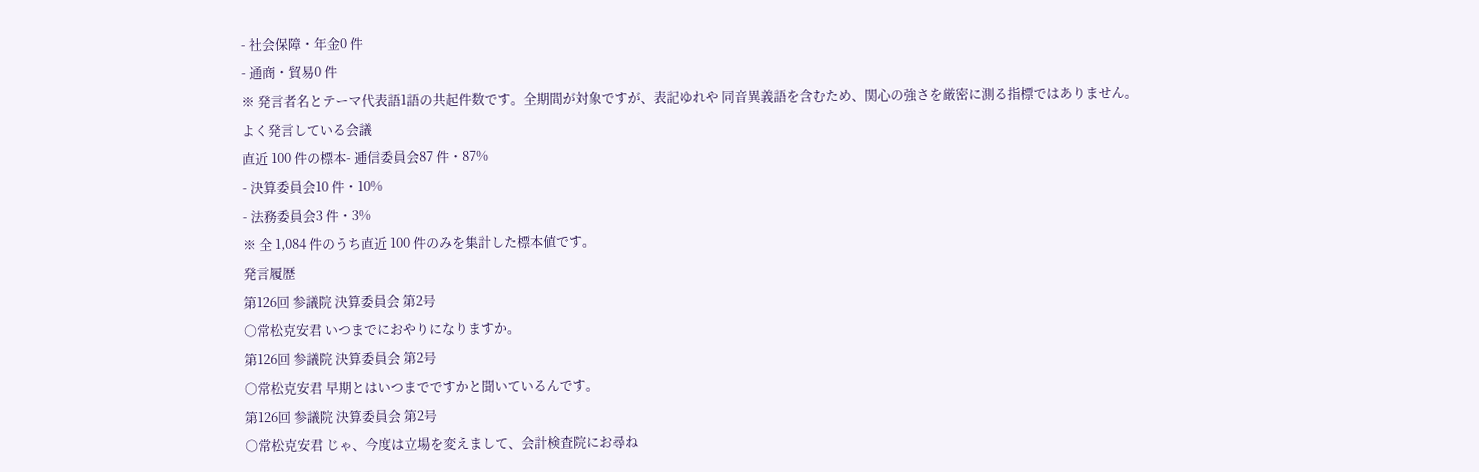- 社会保障・年金0 件
- 通商・貿易0 件
※ 発言者名とテーマ代表語1語の共起件数です。全期間が対象ですが、表記ゆれや 同音異義語を含むため、関心の強さを厳密に測る指標ではありません。
よく発言している会議
直近 100 件の標本- 逓信委員会87 件・87%
- 決算委員会10 件・10%
- 法務委員会3 件・3%
※ 全 1,084 件のうち直近 100 件のみを集計した標本値です。
発言履歴
第126回 参議院 決算委員会 第2号
○常松克安君 いつまでにおやりになりますか。
第126回 参議院 決算委員会 第2号
○常松克安君 早期とはいつまでですかと聞いているんです。
第126回 参議院 決算委員会 第2号
○常松克安君 じゃ、今度は立場を変えまして、会計検査院にお尋ね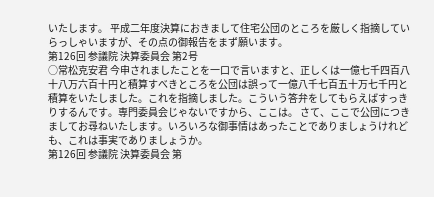いたします。 平成二年度決算におきまして住宅公団のところを厳しく指摘していらっしゃいますが、その点の御報告をまず願います。
第126回 参議院 決算委員会 第2号
○常松克安君 今申されましたことを一口で言いますと、正しくは一億七千四百八十八万六百十円と積算すべきところを公団は誤って一億八千七百五十万七千円と積算をいたしました。これを指摘しました。こういう答弁をしてもらえばすっきりするんです。専門委員会じゃないですから、ここは。 さて、ここで公団につきましてお尋ねいたします。いろいろな御事情はあったことでありましょうけれども、これは事実でありましょうか。
第126回 参議院 決算委員会 第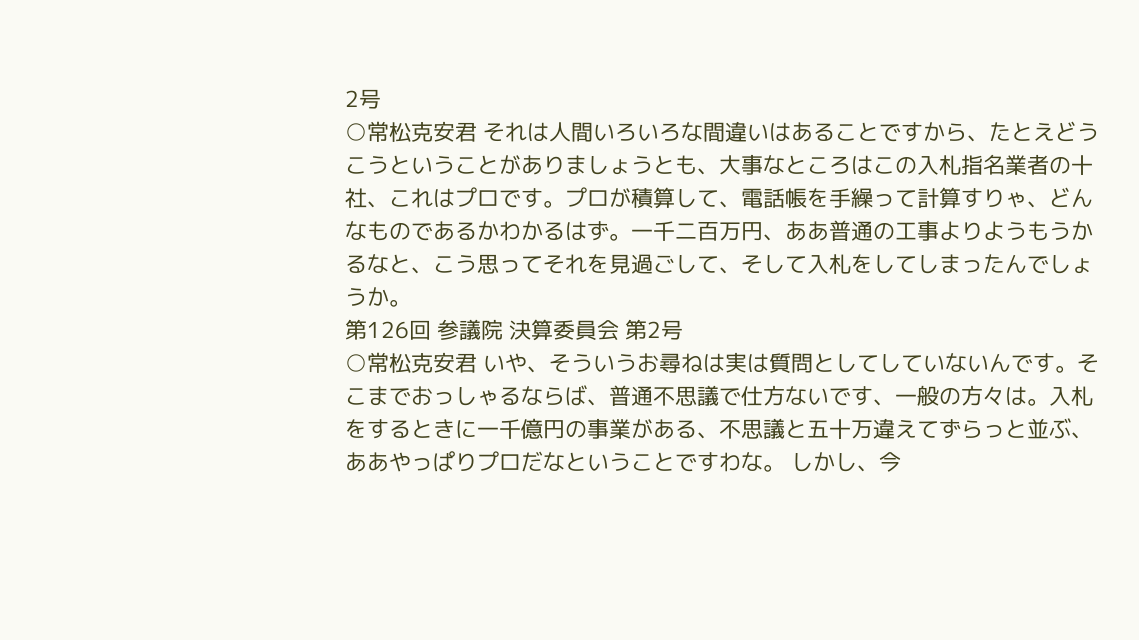2号
○常松克安君 それは人間いろいろな間違いはあることですから、たとえどうこうということがありましょうとも、大事なところはこの入札指名業者の十社、これはプロです。プロが積算して、電話帳を手繰って計算すりゃ、どんなものであるかわかるはず。一千二百万円、ああ普通の工事よりようもうかるなと、こう思ってそれを見過ごして、そして入札をしてしまったんでしょうか。
第126回 参議院 決算委員会 第2号
○常松克安君 いや、そういうお尋ねは実は質問としてしていないんです。そこまでおっしゃるならば、普通不思議で仕方ないです、一般の方々は。入札をするときに一千億円の事業がある、不思議と五十万違えてずらっと並ぶ、ああやっぱりプロだなということですわな。 しかし、今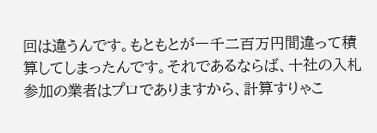回は違うんです。もともとが一千二百万円間違って積算してしまったんです。それであるならば、十社の入札参加の業者はプロでありますから、計算すりゃこ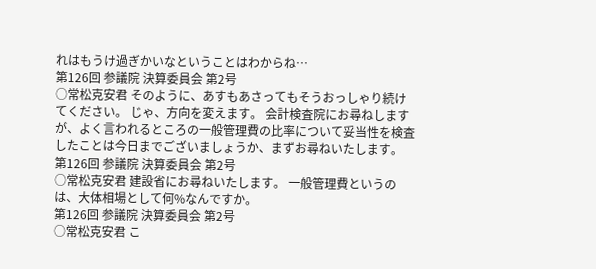れはもうけ過ぎかいなということはわからね…
第126回 参議院 決算委員会 第2号
○常松克安君 そのように、あすもあさってもそうおっしゃり続けてください。 じゃ、方向を変えます。 会計検査院にお尋ねしますが、よく言われるところの一般管理費の比率について妥当性を検査したことは今日までございましょうか、まずお尋ねいたします。
第126回 参議院 決算委員会 第2号
○常松克安君 建設省にお尋ねいたします。 一般管理費というのは、大体相場として何%なんですか。
第126回 参議院 決算委員会 第2号
○常松克安君 こ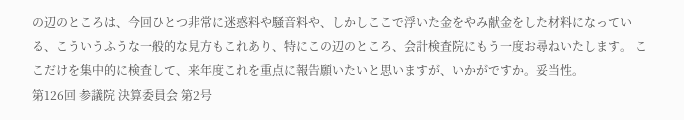の辺のところは、今回ひとつ非常に迷惑料や騒音料や、しかしここで浮いた金をやみ献金をした材料になっている、こういうふうな一般的な見方もこれあり、特にこの辺のところ、会計検査院にもう一度お尋ねいたします。 ここだけを集中的に検査して、来年度これを重点に報告願いたいと思いますが、いかがですか。妥当性。
第126回 参議院 決算委員会 第2号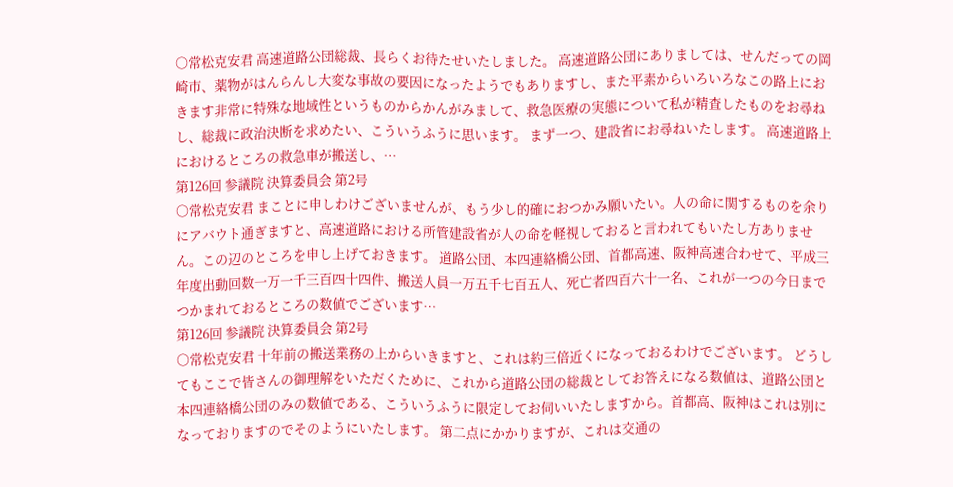○常松克安君 高速道路公団総裁、長らくお待たせいたしました。 高速道路公団にありましては、せんだっての岡崎市、薬物がはんらんし大変な事故の要因になったようでもありますし、また平素からいろいろなこの路上におきます非常に特殊な地域性というものからかんがみまして、救急医療の実態について私が精査したものをお尋ねし、総裁に政治決断を求めたい、こういうふうに思います。 まず一つ、建設省にお尋ねいたします。 高速道路上におけるところの救急車が搬送し、…
第126回 参議院 決算委員会 第2号
○常松克安君 まことに申しわけございませんが、もう少し的確におつかみ願いたい。人の命に関するものを余りにアバウト通ぎますと、高速道路における所管建設省が人の命を軽視しておると言われてもいたし方ありません。この辺のところを申し上げておきます。 道路公団、本四連絡橋公団、首都高速、阪神高速合わせて、平成三年度出動回数一万一千三百四十四件、搬送人員一万五千七百五人、死亡者四百六十一名、これが一つの今日までつかまれておるところの数値でございます…
第126回 参議院 決算委員会 第2号
○常松克安君 十年前の搬送業務の上からいきますと、これは約三倍近くになっておるわけでございます。 どうしてもここで皆さんの御理解をいただくために、これから道路公団の総裁としてお答えになる数値は、道路公団と本四連絡橋公団のみの数値である、こういうふうに限定してお伺いいたしますから。首都高、阪神はこれは別になっておりますのでそのようにいたします。 第二点にかかりますが、これは交通の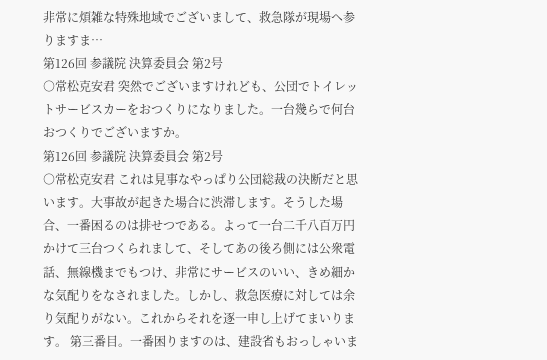非常に煩雑な特殊地域でございまして、救急隊が現場へ参りますま…
第126回 参議院 決算委員会 第2号
○常松克安君 突然でございますけれども、公団でトイレットサービスカーをおつくりになりました。一台幾らで何台おつくりでございますか。
第126回 参議院 決算委員会 第2号
○常松克安君 これは見事なやっぱり公団総裁の決断だと思います。大事故が起きた場合に渋滞します。そうした場合、一番困るのは排せつである。よって一台二千八百万円かけて三台つくられまして、そしてあの後ろ側には公衆電話、無線機までもつけ、非常にサービスのいい、きめ細かな気配りをなされました。しかし、救急医療に対しては余り気配りがない。これからそれを逐一申し上げてまいります。 第三番目。一番困りますのは、建設省もおっしゃいま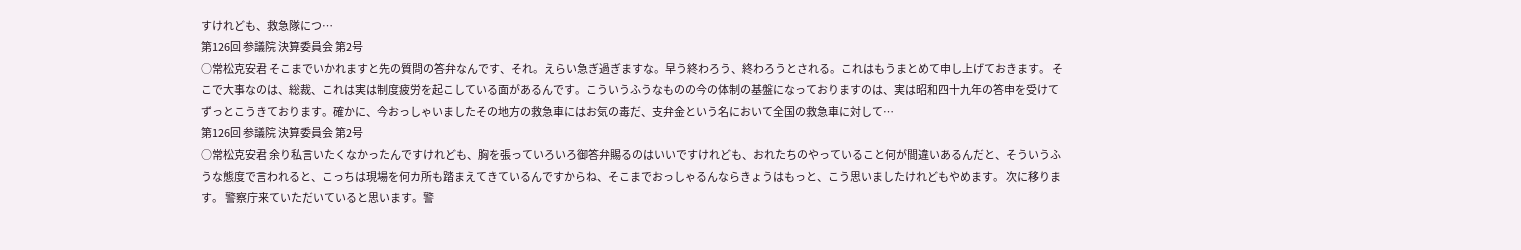すけれども、救急隊につ…
第126回 参議院 決算委員会 第2号
○常松克安君 そこまでいかれますと先の質問の答弁なんです、それ。えらい急ぎ過ぎますな。早う終わろう、終わろうとされる。これはもうまとめて申し上げておきます。 そこで大事なのは、総裁、これは実は制度疲労を起こしている面があるんです。こういうふうなものの今の体制の基盤になっておりますのは、実は昭和四十九年の答申を受けてずっとこうきております。確かに、今おっしゃいましたその地方の救急車にはお気の毒だ、支弁金という名において全国の救急車に対して…
第126回 参議院 決算委員会 第2号
○常松克安君 余り私言いたくなかったんですけれども、胸を張っていろいろ御答弁賜るのはいいですけれども、おれたちのやっていること何が間違いあるんだと、そういうふうな態度で言われると、こっちは現場を何カ所も踏まえてきているんですからね、そこまでおっしゃるんならきょうはもっと、こう思いましたけれどもやめます。 次に移ります。 警察庁来ていただいていると思います。警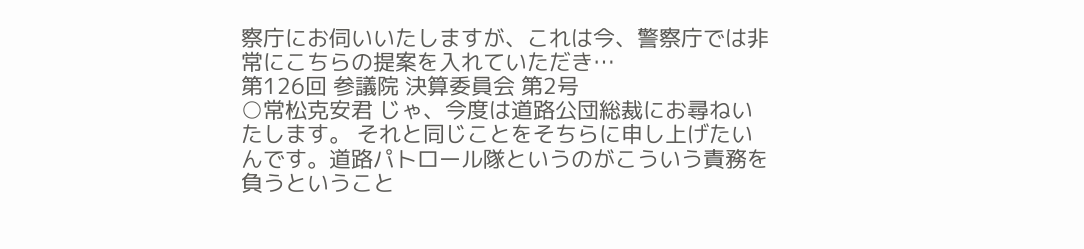察庁にお伺いいたしますが、これは今、警察庁では非常にこちらの提案を入れていただき…
第126回 参議院 決算委員会 第2号
○常松克安君 じゃ、今度は道路公団総裁にお尋ねいたします。 それと同じことをそちらに申し上げたいんです。道路パトロール隊というのがこういう責務を負うということ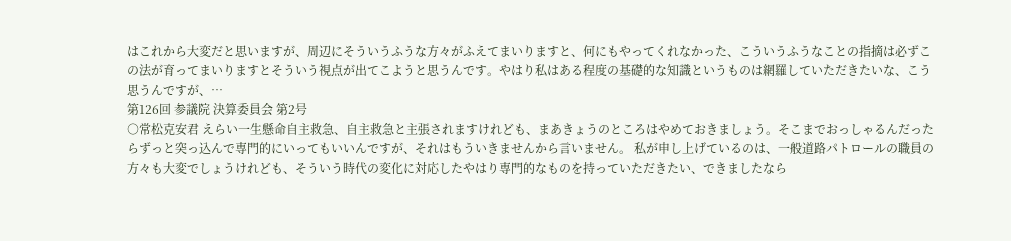はこれから大変だと思いますが、周辺にそういうふうな方々がふえてまいりますと、何にもやってくれなかった、こういうふうなことの指摘は必ずこの法が育ってまいりますとそういう視点が出てこようと思うんです。やはり私はある程度の基礎的な知識というものは網羅していただきたいな、こう思うんですが、…
第126回 参議院 決算委員会 第2号
○常松克安君 えらい一生懸命自主救急、自主救急と主張されますけれども、まあきょうのところはやめておきましょう。そこまでおっしゃるんだったらずっと突っ込んで専門的にいってもいいんですが、それはもういきませんから言いません。 私が申し上げているのは、一般道路パトロールの職員の方々も大変でしょうけれども、そういう時代の変化に対応したやはり専門的なものを持っていただきたい、できましたなら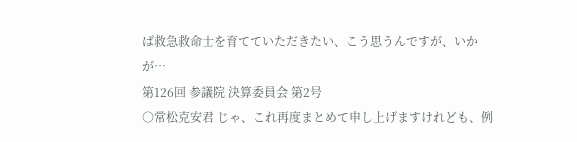ば救急救命士を育てていただきたい、こう思うんですが、いかが…
第126回 参議院 決算委員会 第2号
○常松克安君 じゃ、これ再度まとめて申し上げますけれども、例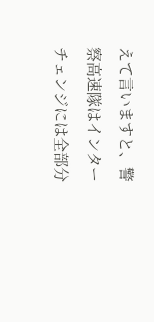えて言いますと、警察高速隊はインターチェンジには全部分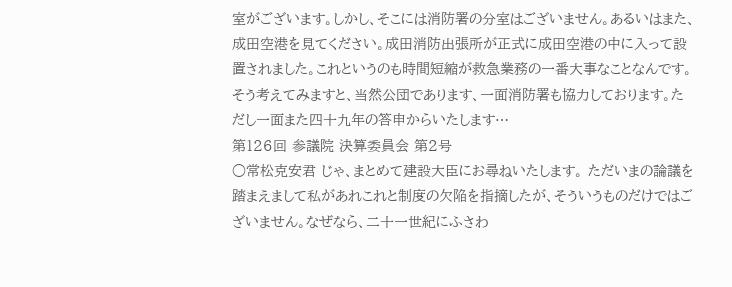室がございます。しかし、そこには消防署の分室はございません。あるいはまた、成田空港を見てください。成田消防出張所が正式に成田空港の中に入って設置されました。これというのも時間短縮が救急業務の一番大事なことなんです。そう考えてみますと、当然公団であります、一面消防署も協力しております。ただし一面また四十九年の答申からいたします…
第126回 参議院 決算委員会 第2号
○常松克安君 じゃ、まとめて建設大臣にお尋ねいたします。 ただいまの論議を踏まえまして私があれこれと制度の欠陥を指摘したが、そういうものだけではございません。なぜなら、二十一世紀にふさわ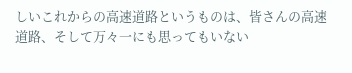しいこれからの高速道路というものは、皆さんの高速道路、そして万々一にも思ってもいない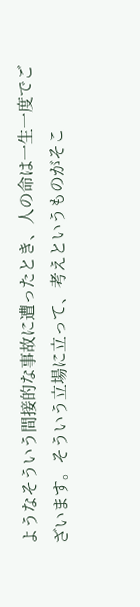ようなそういう間接的な事故に遭ったとき、人の命は一生一度でございます。そういう立場に立って、考えというものがそこ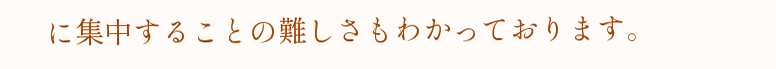に集中することの難しさもわかっております。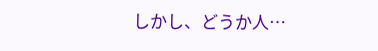しかし、どうか人…